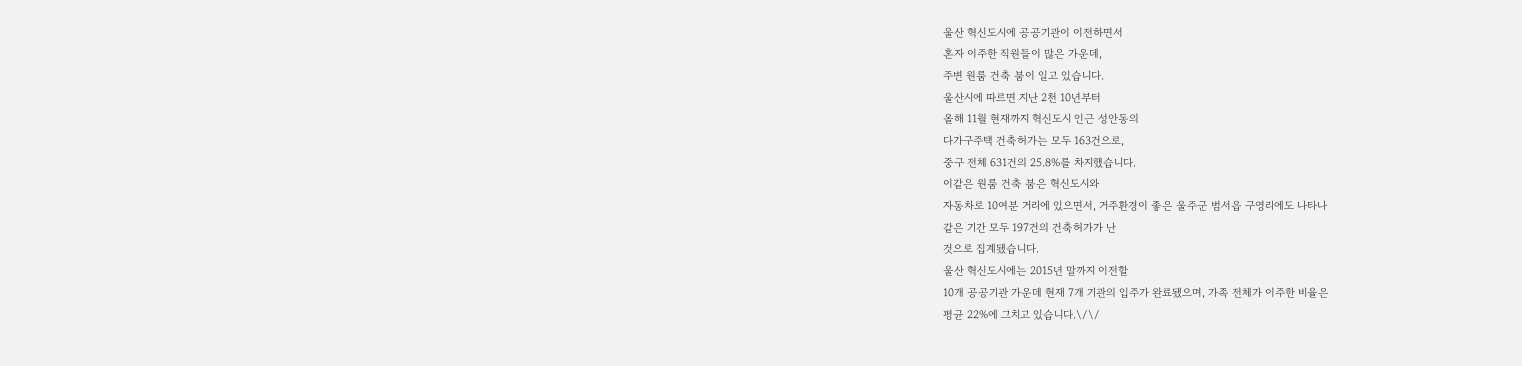울산 혁신도시에 공공기관이 이전하면서
혼자 이주한 직원들이 많은 가운데,
주변 원룸 건축 붐이 일고 있습니다.
울산시에 따르면 지난 2천 10년부터
올해 11월 현재까지 혁신도시 인근 성안동의
다가구주택 건축허가는 모두 163건으로,
중구 전체 631건의 25.8%를 차지했습니다.
이같은 원룸 건축 붐은 혁신도시와
자동차로 10여분 거리에 있으면서, 거주환경이 좋은 울주군 범서읍 구영리에도 나타나
같은 기간 모두 197건의 건축허가가 난
것으로 집계됐습니다.
울산 혁신도시에는 2015년 말까지 이전할
10개 공공기관 가운데 현재 7개 기관의 입주가 완료됐으며, 가족 전체가 이주한 비율은
평균 22%에 그치고 있습니다.\/\/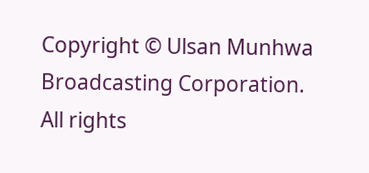Copyright © Ulsan Munhwa Broadcasting Corporation. All rights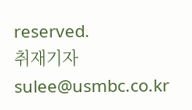reserved.
취재기자
sulee@usmbc.co.kr